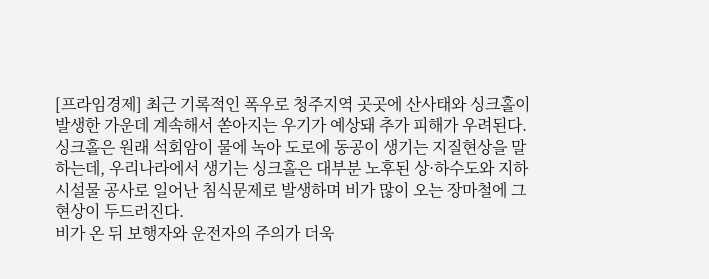[프라임경제] 최근 기록적인 폭우로 청주지역 곳곳에 산사태와 싱크홀이 발생한 가운데 계속해서 쏟아지는 우기가 예상돼 추가 피해가 우려된다.
싱크홀은 원래 석회암이 물에 녹아 도로에 동공이 생기는 지질현상을 말하는데, 우리나라에서 생기는 싱크홀은 대부분 노후된 상·하수도와 지하시설물 공사로 일어난 침식문제로 발생하며 비가 많이 오는 장마철에 그 현상이 두드러진다.
비가 온 뒤 보행자와 운전자의 주의가 더욱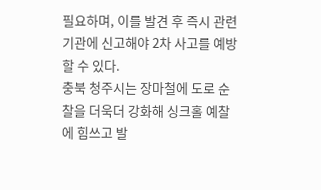필요하며, 이를 발견 후 즉시 관련 기관에 신고해야 2차 사고를 예방할 수 있다.
충북 청주시는 장마철에 도로 순찰을 더욱더 강화해 싱크홀 예찰에 힘쓰고 발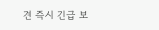견 즉시 긴급 보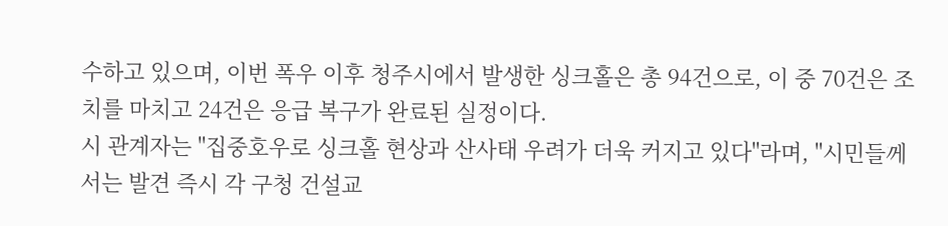수하고 있으며, 이번 폭우 이후 청주시에서 발생한 싱크홀은 총 94건으로, 이 중 70건은 조치를 마치고 24건은 응급 복구가 완료된 실정이다.
시 관계자는 "집중호우로 싱크홀 현상과 산사태 우려가 더욱 커지고 있다"라며, "시민들께서는 발견 즉시 각 구청 건설교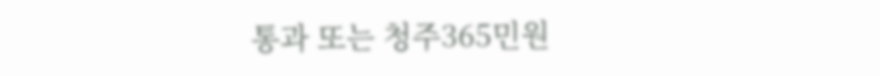통과 또는 청주365민원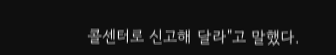콜센터로 신고해 달라"고 말했다.